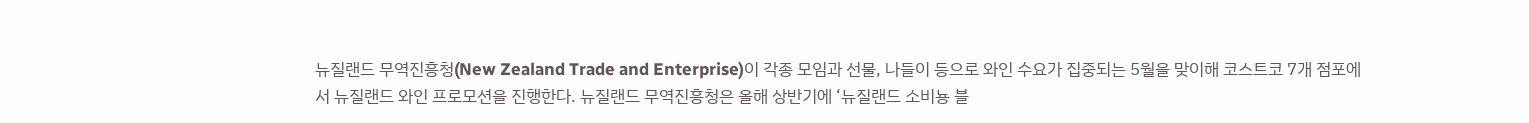뉴질랜드 무역진흥청(New Zealand Trade and Enterprise)이 각종 모임과 선물, 나들이 등으로 와인 수요가 집중되는 5월을 맞이해 코스트코 7개 점포에서 뉴질랜드 와인 프로모션을 진행한다. 뉴질랜드 무역진흥청은 올해 상반기에 ‘뉴질랜드 소비뇽 블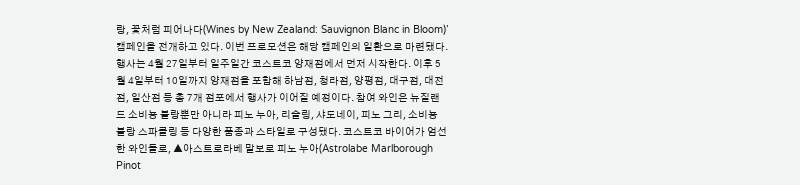랑, 꽃처럼 피어나다(Wines by New Zealand: Sauvignon Blanc in Bloom)’ 캠페인을 전개하고 있다. 이번 프로모션은 해당 캠페인의 일환으로 마련됐다. 행사는 4월 27일부터 일주일간 코스트코 양재점에서 먼저 시작한다. 이후 5월 4일부터 10일까지 양재점을 포함해 하남점, 청라점, 양평점, 대구점, 대전점, 일산점 등 총 7개 점포에서 행사가 이어질 예정이다. 참여 와인은 뉴질랜드 소비뇽 블랑뿐만 아니라 피노 누아, 리슬링, 샤도네이, 피노 그리, 소비뇽 블랑 스파클링 등 다양한 품종과 스타일로 구성됐다. 코스트코 바이어가 엄선한 와인들로, ▲아스트로라베 말보로 피노 누아(Astrolabe Marlborough Pinot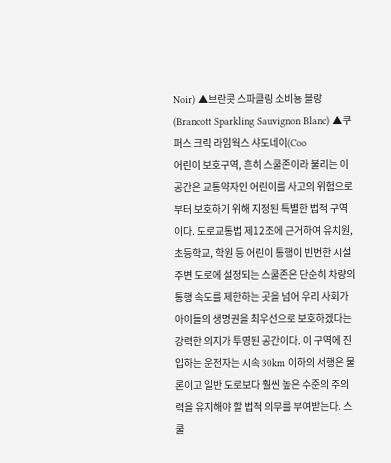Noir) ▲브란콧 스파클링 소비뇽 블랑(Brancott Sparkling Sauvignon Blanc) ▲쿠퍼스 크릭 라임웍스 샤도네이(Coo
어린이 보호구역, 흔히 스쿨존이라 불리는 이 공간은 교통약자인 어린이를 사고의 위험으로부터 보호하기 위해 지정된 특별한 법적 구역이다. 도로교통법 제12조에 근거하여 유치원, 초등학교, 학원 등 어린이 통행이 빈번한 시설 주변 도로에 설정되는 스쿨존은 단순히 차량의 통행 속도를 제한하는 곳을 넘어 우리 사회가 아이들의 생명권을 최우선으로 보호하겠다는 강력한 의지가 투영된 공간이다. 이 구역에 진입하는 운전자는 시속 30km 이하의 서행은 물론이고 일반 도로보다 훨씬 높은 수준의 주의력을 유지해야 할 법적 의무를 부여받는다. 스쿨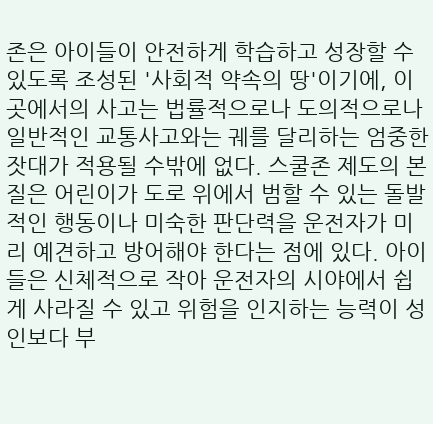존은 아이들이 안전하게 학습하고 성장할 수 있도록 조성된 '사회적 약속의 땅'이기에, 이곳에서의 사고는 법률적으로나 도의적으로나 일반적인 교통사고와는 궤를 달리하는 엄중한 잣대가 적용될 수밖에 없다. 스쿨존 제도의 본질은 어린이가 도로 위에서 범할 수 있는 돌발적인 행동이나 미숙한 판단력을 운전자가 미리 예견하고 방어해야 한다는 점에 있다. 아이들은 신체적으로 작아 운전자의 시야에서 쉽게 사라질 수 있고 위험을 인지하는 능력이 성인보다 부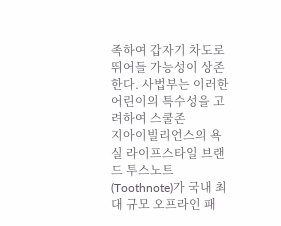족하여 갑자기 차도로 뛰어들 가능성이 상존한다. 사법부는 이러한 어린이의 특수성을 고려하여 스쿨존
지아이빌리언스의 욕실 라이프스타일 브랜드 투스노트(Toothnote)가 국내 최대 규모 오프라인 패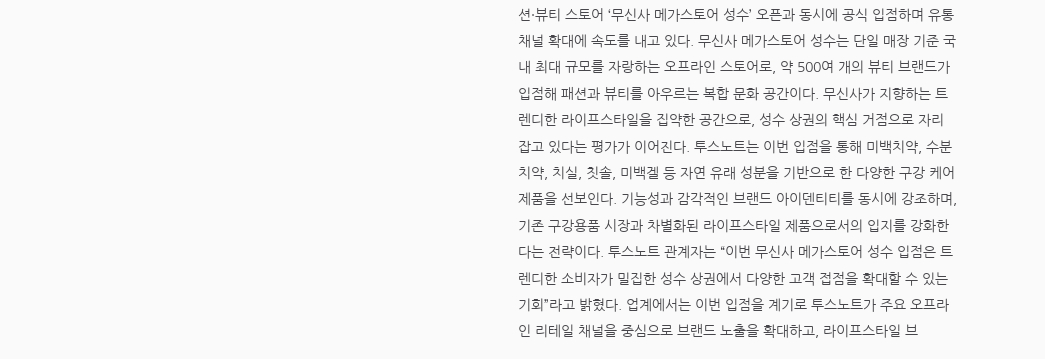션·뷰티 스토어 ‘무신사 메가스토어 성수’ 오픈과 동시에 공식 입점하며 유통 채널 확대에 속도를 내고 있다. 무신사 메가스토어 성수는 단일 매장 기준 국내 최대 규모를 자랑하는 오프라인 스토어로, 약 500여 개의 뷰티 브랜드가 입점해 패션과 뷰티를 아우르는 복합 문화 공간이다. 무신사가 지향하는 트렌디한 라이프스타일을 집약한 공간으로, 성수 상권의 핵심 거점으로 자리 잡고 있다는 평가가 이어진다. 투스노트는 이번 입점을 통해 미백치약, 수분치약, 치실, 칫솔, 미백겔 등 자연 유래 성분을 기반으로 한 다양한 구강 케어 제품을 선보인다. 기능성과 감각적인 브랜드 아이덴티티를 동시에 강조하며, 기존 구강용품 시장과 차별화된 라이프스타일 제품으로서의 입지를 강화한다는 전략이다. 투스노트 관계자는 “이번 무신사 메가스토어 성수 입점은 트렌디한 소비자가 밀집한 성수 상권에서 다양한 고객 접점을 확대할 수 있는 기회”라고 밝혔다. 업계에서는 이번 입점을 계기로 투스노트가 주요 오프라인 리테일 채널을 중심으로 브랜드 노출을 확대하고, 라이프스타일 브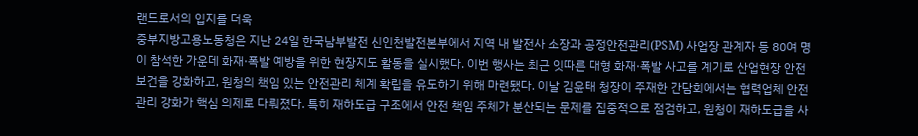랜드로서의 입지를 더욱
중부지방고용노동청은 지난 24일 한국남부발전 신인천발전본부에서 지역 내 발전사 소장과 공정안전관리(PSM) 사업장 관계자 등 80여 명이 참석한 가운데 화재·폭발 예방을 위한 현장지도 활동을 실시했다. 이번 행사는 최근 잇따른 대형 화재·폭발 사고를 계기로 산업현장 안전보건을 강화하고, 원청의 책임 있는 안전관리 체계 확립을 유도하기 위해 마련됐다. 이날 김윤태 청장이 주재한 간담회에서는 협력업체 안전관리 강화가 핵심 의제로 다뤄졌다. 특히 재하도급 구조에서 안전 책임 주체가 분산되는 문제를 집중적으로 점검하고, 원청이 재하도급을 사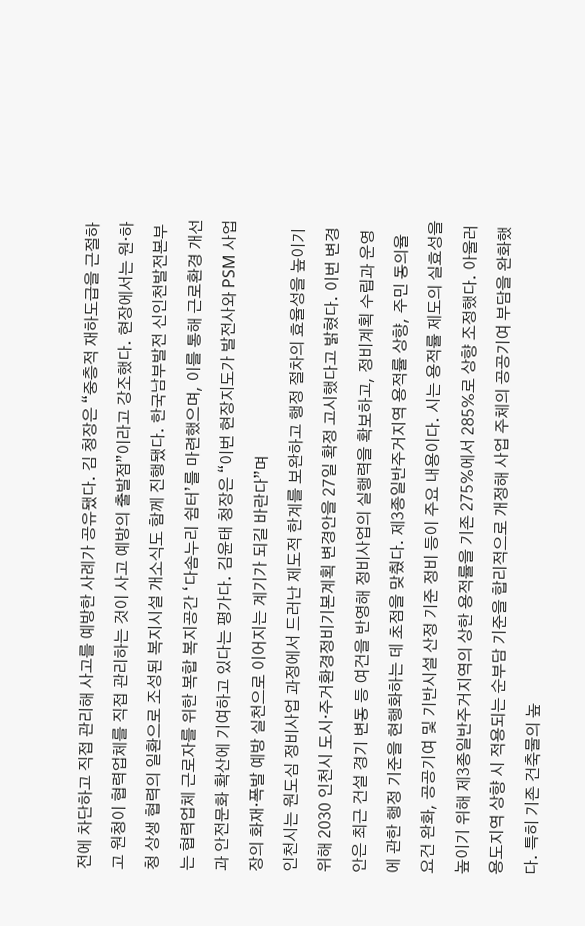전에 차단하고 직접 관리해 사고를 예방한 사례가 공유됐다. 김 청장은 “중층적 재하도급을 근절하고 원청이 협력업체를 직접 관리하는 것이 사고 예방의 출발점”이라고 강조했다. 현장에서는 원·하청 상생 협력의 일환으로 조성된 복지시설 개소식도 함께 진행됐다. 한국남부발전 신인천발전본부는 협력업체 근로자를 위한 복합 복지공간 ‘다솜누리 쉼터’를 마련했으며, 이를 통해 근로환경 개선과 안전문화 확산에 기여하고 있다는 평가다. 김윤태 청장은 “이번 현장지도가 발전사와 PSM 사업장의 화재·폭발 예방 실천으로 이어지는 계기가 되길 바란다”며
인천시는 원도심 정비사업 과정에서 드러난 제도적 한계를 보완하고 행정 절차의 효율성을 높이기 위해 2030 인천시 도시·주거환경정비기본계획 변경안을 27일 확정 고시했다고 밝혔다. 이번 변경안은 최근 건설 경기 변동 등 여건을 반영해 정비사업의 실행력을 확보하고, 정비계획 수립과 운영에 관한 행정 기준을 현행화하는 데 초점을 맞췄다. 제3종일반주거지역 용적률 상향, 주민 동의율 요건 완화, 공공기여 및 기반시설 산정 기준 정비 등이 주요 내용이다. 시는 용적률 제도의 실효성을 높이기 위해 제3종일반주거지역의 상한 용적률을 기존 275%에서 285%로 상향 조정했다. 아울러 용도지역 상향 시 적용되는 순부담 기준을 합리적으로 개정해 사업 주체의 공공기여 부담을 완화했다. 특히 기존 건축물의 높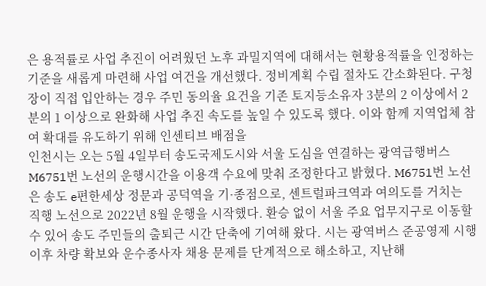은 용적률로 사업 추진이 어려웠던 노후 과밀지역에 대해서는 현황용적률을 인정하는 기준을 새롭게 마련해 사업 여건을 개선했다. 정비계획 수립 절차도 간소화된다. 구청장이 직접 입안하는 경우 주민 동의율 요건을 기존 토지등소유자 3분의 2 이상에서 2분의 1 이상으로 완화해 사업 추진 속도를 높일 수 있도록 했다. 이와 함께 지역업체 참여 확대를 유도하기 위해 인센티브 배점을
인천시는 오는 5월 4일부터 송도국제도시와 서울 도심을 연결하는 광역급행버스 M6751번 노선의 운행시간을 이용객 수요에 맞춰 조정한다고 밝혔다. M6751번 노선은 송도 e편한세상 정문과 공덕역을 기·종점으로, 센트럴파크역과 여의도를 거치는 직행 노선으로 2022년 8월 운행을 시작했다. 환승 없이 서울 주요 업무지구로 이동할 수 있어 송도 주민들의 출퇴근 시간 단축에 기여해 왔다. 시는 광역버스 준공영제 시행 이후 차량 확보와 운수종사자 채용 문제를 단계적으로 해소하고, 지난해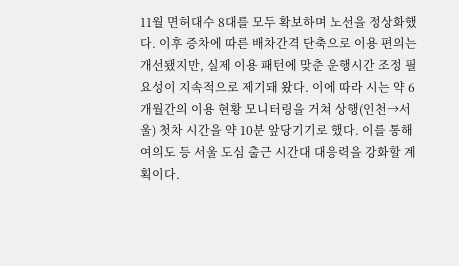11월 면허대수 8대를 모두 확보하며 노선을 정상화했다. 이후 증차에 따른 배차간격 단축으로 이용 편의는 개선됐지만, 실제 이용 패턴에 맞춘 운행시간 조정 필요성이 지속적으로 제기돼 왔다. 이에 따라 시는 약 6개월간의 이용 현황 모니터링을 거쳐 상행(인천→서울) 첫차 시간을 약 10분 앞당기기로 했다. 이를 통해 여의도 등 서울 도심 출근 시간대 대응력을 강화할 계획이다.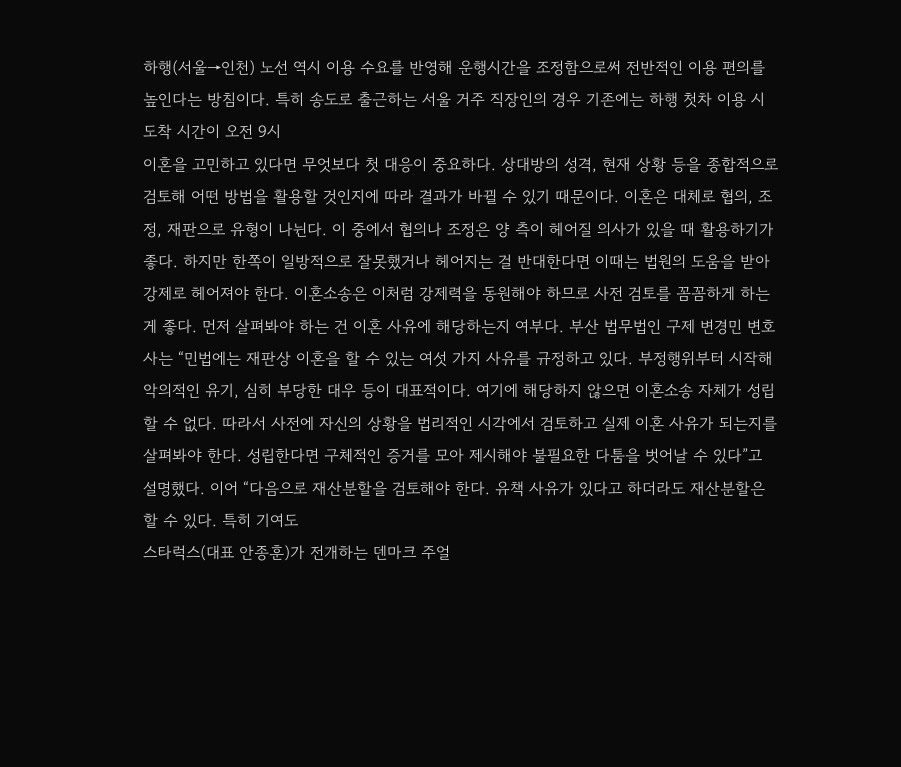하행(서울→인천) 노선 역시 이용 수요를 반영해 운행시간을 조정함으로써 전반적인 이용 편의를 높인다는 방침이다. 특히 송도로 출근하는 서울 거주 직장인의 경우 기존에는 하행 첫차 이용 시 도착 시간이 오전 9시
이혼을 고민하고 있다면 무엇보다 첫 대응이 중요하다. 상대방의 성격, 현재 상황 등을 종합적으로 검토해 어떤 방법을 활용할 것인지에 따라 결과가 바뀔 수 있기 때문이다. 이혼은 대체로 협의, 조정, 재판으로 유형이 나뉜다. 이 중에서 협의나 조정은 양 측이 헤어질 의사가 있을 때 활용하기가 좋다. 하지만 한쪽이 일방적으로 잘못했거나 헤어지는 걸 반대한다면 이때는 법원의 도움을 받아 강제로 헤어져야 한다. 이혼소송은 이처럼 강제력을 동원해야 하므로 사전 검토를 꼼꼼하게 하는 게 좋다. 먼저 살펴봐야 하는 건 이혼 사유에 해당하는지 여부다. 부산 법무법인 구제 변경민 변호사는 “민법에는 재판상 이혼을 할 수 있는 여섯 가지 사유를 규정하고 있다. 부정행위부터 시작해 악의적인 유기, 심히 부당한 대우 등이 대표적이다. 여기에 해당하지 않으면 이혼소송 자체가 성립할 수 없다. 따라서 사전에 자신의 상황을 법리적인 시각에서 검토하고 실제 이혼 사유가 되는지를 살펴봐야 한다. 성립한다면 구체적인 증거를 모아 제시해야 불필요한 다툼을 벗어날 수 있다”고 설명했다. 이어 “다음으로 재산분할을 검토해야 한다. 유책 사유가 있다고 하더라도 재산분할은 할 수 있다. 특히 기여도
스타럭스(대표 안종훈)가 전개하는 덴마크 주얼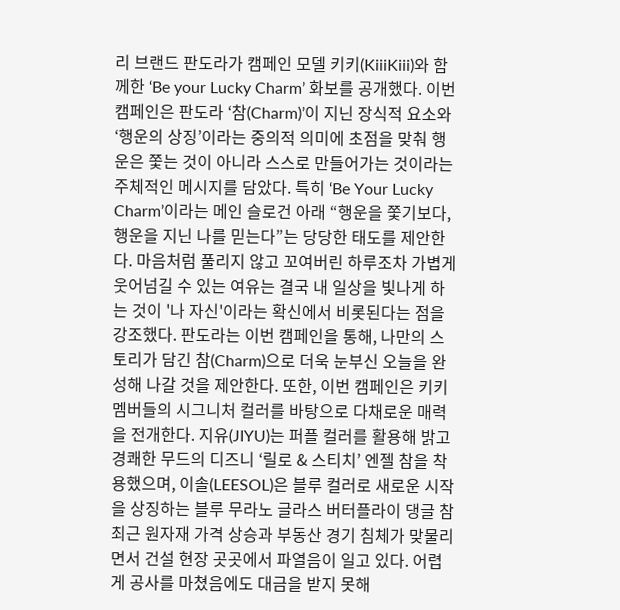리 브랜드 판도라가 캠페인 모델 키키(KiiiKiii)와 함께한 ‘Be your Lucky Charm’ 화보를 공개했다. 이번 캠페인은 판도라 ‘참(Charm)’이 지닌 장식적 요소와 ‘행운의 상징’이라는 중의적 의미에 초점을 맞춰 행운은 쫓는 것이 아니라 스스로 만들어가는 것이라는 주체적인 메시지를 담았다. 특히 ‘Be Your Lucky Charm’이라는 메인 슬로건 아래 “행운을 쫓기보다, 행운을 지닌 나를 믿는다”는 당당한 태도를 제안한다. 마음처럼 풀리지 않고 꼬여버린 하루조차 가볍게 웃어넘길 수 있는 여유는 결국 내 일상을 빛나게 하는 것이 '나 자신'이라는 확신에서 비롯된다는 점을 강조했다. 판도라는 이번 캠페인을 통해, 나만의 스토리가 담긴 참(Charm)으로 더욱 눈부신 오늘을 완성해 나갈 것을 제안한다. 또한, 이번 캠페인은 키키 멤버들의 시그니처 컬러를 바탕으로 다채로운 매력을 전개한다. 지유(JIYU)는 퍼플 컬러를 활용해 밝고 경쾌한 무드의 디즈니 ‘릴로 & 스티치’ 엔젤 참을 착용했으며, 이솔(LEESOL)은 블루 컬러로 새로운 시작을 상징하는 블루 무라노 글라스 버터플라이 댕글 참
최근 원자재 가격 상승과 부동산 경기 침체가 맞물리면서 건설 현장 곳곳에서 파열음이 일고 있다. 어렵게 공사를 마쳤음에도 대금을 받지 못해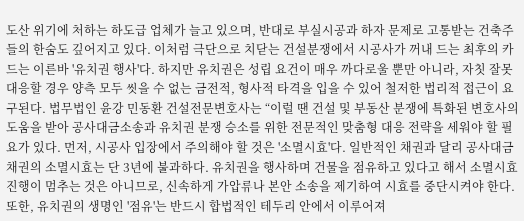도산 위기에 처하는 하도급 업체가 늘고 있으며, 반대로 부실시공과 하자 문제로 고통받는 건축주들의 한숨도 깊어지고 있다. 이처럼 극단으로 치닫는 건설분쟁에서 시공사가 꺼내 드는 최후의 카드는 이른바 '유치권 행사'다. 하지만 유치권은 성립 요건이 매우 까다로울 뿐만 아니라, 자칫 잘못 대응할 경우 양측 모두 씻을 수 없는 금전적, 형사적 타격을 입을 수 있어 철저한 법리적 접근이 요구된다. 법무법인 윤강 민동환 건설전문변호사는 “이럴 땐 건설 및 부동산 분쟁에 특화된 변호사의 도움을 받아 공사대금소송과 유치권 분쟁 승소를 위한 전문적인 맞춤형 대응 전략을 세워야 할 필요가 있다. 먼저, 시공사 입장에서 주의해야 할 것은 '소멸시효'다. 일반적인 채권과 달리 공사대금채권의 소멸시효는 단 3년에 불과하다. 유치권을 행사하며 건물을 점유하고 있다고 해서 소멸시효 진행이 멈추는 것은 아니므로, 신속하게 가압류나 본안 소송을 제기하여 시효를 중단시켜야 한다. 또한, 유치권의 생명인 '점유'는 반드시 합법적인 테두리 안에서 이루어져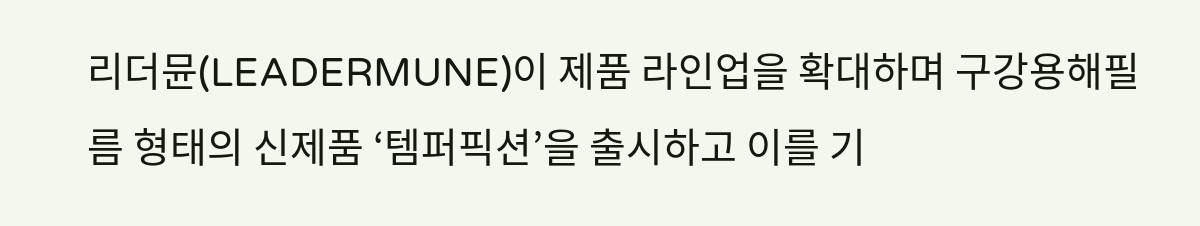리더뮨(LEADERMUNE)이 제품 라인업을 확대하며 구강용해필름 형태의 신제품 ‘템퍼픽션’을 출시하고 이를 기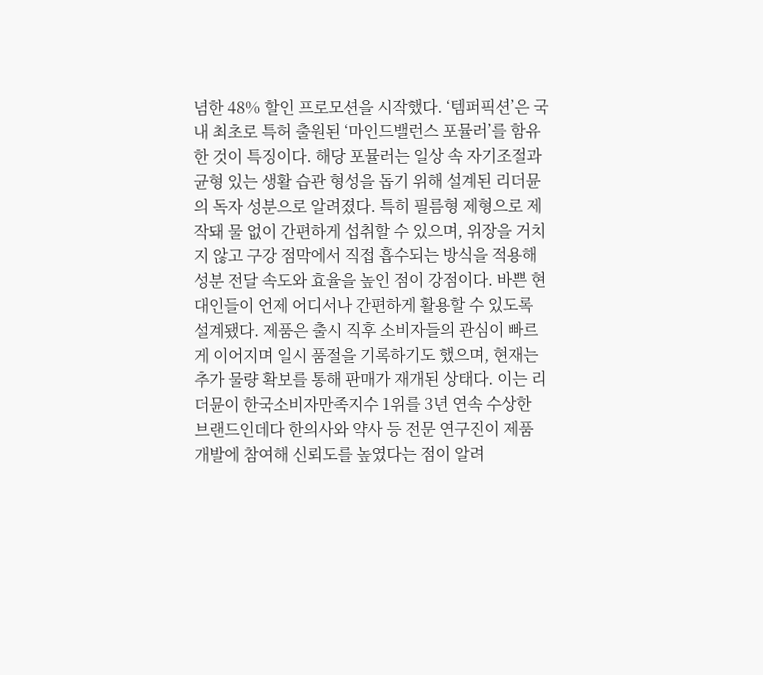념한 48% 할인 프로모션을 시작했다. ‘템퍼픽션’은 국내 최초로 특허 출원된 ‘마인드밸런스 포뮬러’를 함유한 것이 특징이다. 해당 포뮬러는 일상 속 자기조절과 균형 있는 생활 습관 형성을 돕기 위해 설계된 리더뮨의 독자 성분으로 알려졌다. 특히 필름형 제형으로 제작돼 물 없이 간편하게 섭취할 수 있으며, 위장을 거치지 않고 구강 점막에서 직접 흡수되는 방식을 적용해 성분 전달 속도와 효율을 높인 점이 강점이다. 바쁜 현대인들이 언제 어디서나 간편하게 활용할 수 있도록 설계됐다. 제품은 출시 직후 소비자들의 관심이 빠르게 이어지며 일시 품절을 기록하기도 했으며, 현재는 추가 물량 확보를 통해 판매가 재개된 상태다. 이는 리더뮨이 한국소비자만족지수 1위를 3년 연속 수상한 브랜드인데다 한의사와 약사 등 전문 연구진이 제품 개발에 참여해 신뢰도를 높였다는 점이 알려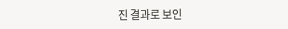진 결과로 보인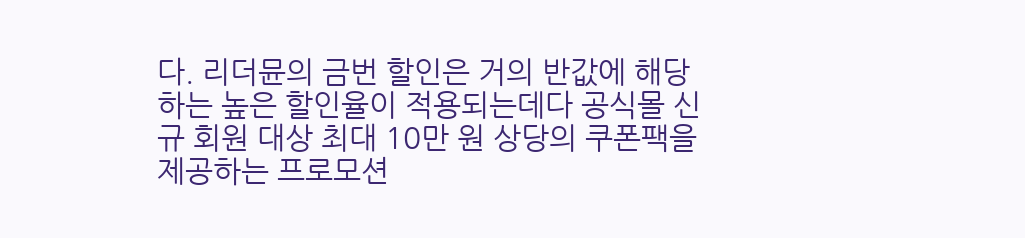다. 리더뮨의 금번 할인은 거의 반값에 해당하는 높은 할인율이 적용되는데다 공식몰 신규 회원 대상 최대 10만 원 상당의 쿠폰팩을 제공하는 프로모션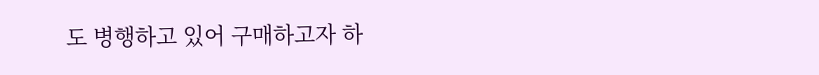도 병행하고 있어 구매하고자 하